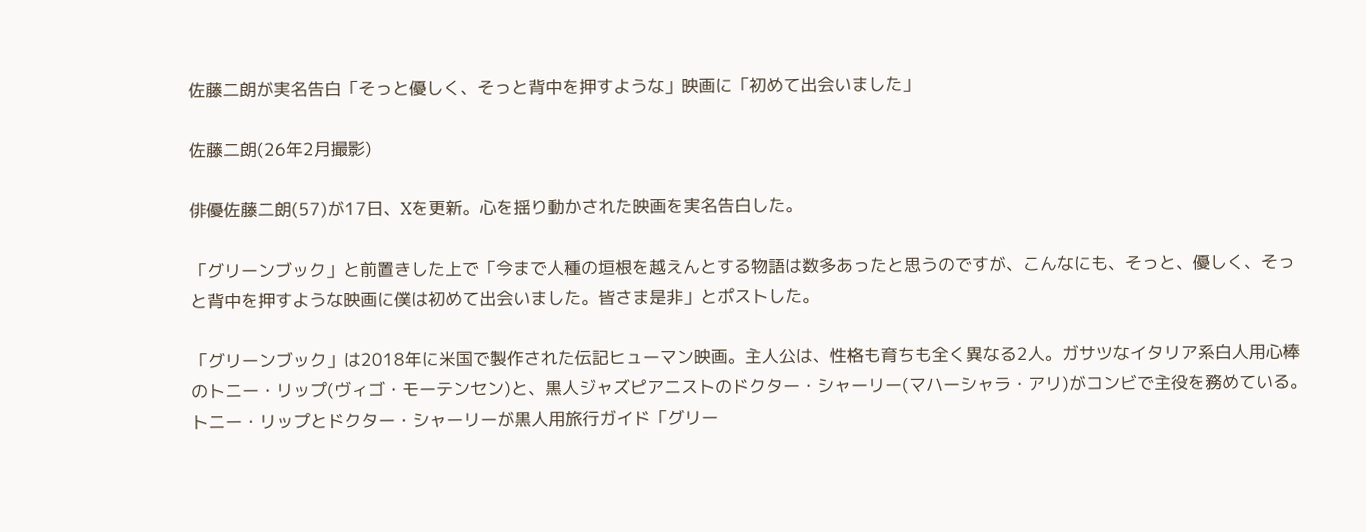佐藤二朗が実名告白「そっと優しく、そっと背中を押すような」映画に「初めて出会いました」

佐藤二朗(26年2月撮影)

俳優佐藤二朗(57)が17日、Xを更新。心を揺り動かされた映画を実名告白した。

「グリーンブック」と前置きした上で「今まで人種の垣根を越えんとする物語は数多あったと思うのですが、こんなにも、そっと、優しく、そっと背中を押すような映画に僕は初めて出会いました。皆さま是非」とポストした。

「グリーンブック」は2018年に米国で製作された伝記ヒューマン映画。主人公は、性格も育ちも全く異なる2人。ガサツなイタリア系白人用心棒のトニー・リップ(ヴィゴ・モーテンセン)と、黒人ジャズピアニストのドクター・シャーリー(マハーシャラ・アリ)がコンビで主役を務めている。トニー・リップとドクター・シャーリーが黒人用旅行ガイド「グリー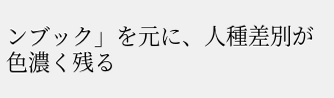ンブック」を元に、人種差別が色濃く残る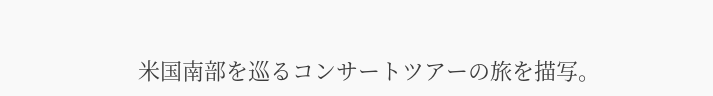米国南部を巡るコンサートツアーの旅を描写。